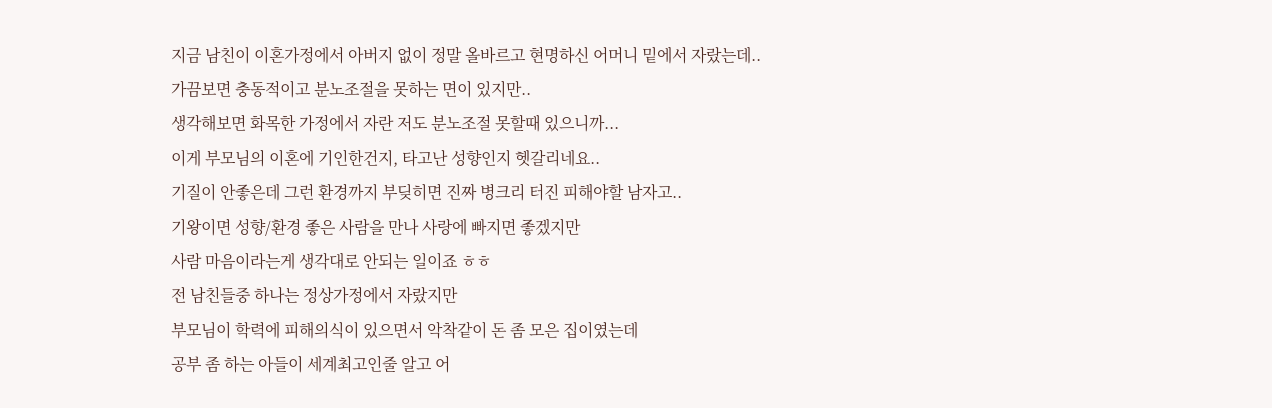지금 남친이 이혼가정에서 아버지 없이 정말 올바르고 현명하신 어머니 밑에서 자랐는데..
가끔보면 충동적이고 분노조절을 못하는 면이 있지만..
생각해보면 화목한 가정에서 자란 저도 분노조절 못할때 있으니까...
이게 부모님의 이혼에 기인한건지, 타고난 성향인지 헷갈리네요..
기질이 안좋은데 그런 환경까지 부딪히면 진짜 병크리 터진 피해야할 남자고..
기왕이면 성향/환경 좋은 사람을 만나 사랑에 빠지면 좋겠지만
사람 마음이라는게 생각대로 안되는 일이죠 ㅎㅎ
전 남친들중 하나는 정상가정에서 자랐지만
부모님이 학력에 피해의식이 있으면서 악착같이 돈 좀 모은 집이였는데
공부 좀 하는 아들이 세계최고인줄 알고 어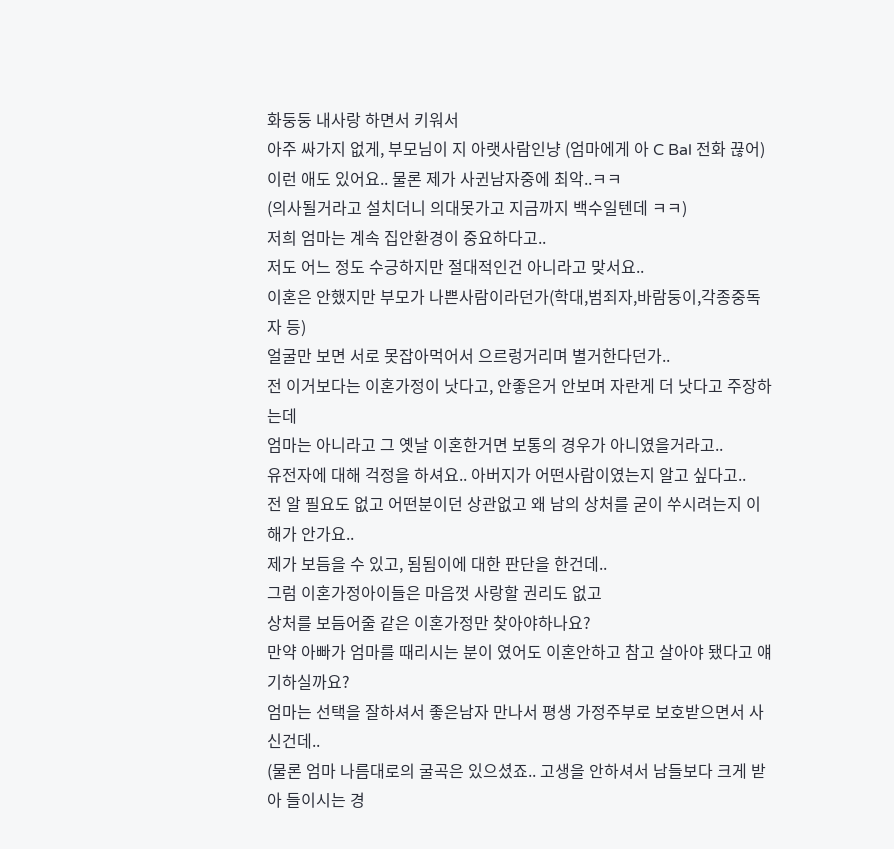화둥둥 내사랑 하면서 키워서
아주 싸가지 없게, 부모님이 지 아랫사람인냥 (엄마에게 아 C Bal 전화 끊어)
이런 애도 있어요.. 물론 제가 사귄남자중에 최악..ㅋㅋ
(의사될거라고 설치더니 의대못가고 지금까지 백수일텐데 ㅋㅋ)
저희 엄마는 계속 집안환경이 중요하다고..
저도 어느 정도 수긍하지만 절대적인건 아니라고 맞서요..
이혼은 안했지만 부모가 나쁜사람이라던가(학대,범죄자,바람둥이,각종중독자 등)
얼굴만 보면 서로 못잡아먹어서 으르렁거리며 별거한다던가..
전 이거보다는 이혼가정이 낫다고, 안좋은거 안보며 자란게 더 낫다고 주장하는데
엄마는 아니라고 그 옛날 이혼한거면 보통의 경우가 아니였을거라고..
유전자에 대해 걱정을 하셔요.. 아버지가 어떤사람이였는지 알고 싶다고..
전 알 필요도 없고 어떤분이던 상관없고 왜 남의 상처를 굳이 쑤시려는지 이해가 안가요..
제가 보듬을 수 있고, 됨됨이에 대한 판단을 한건데..
그럼 이혼가정아이들은 마음껏 사랑할 권리도 없고
상처를 보듬어줄 같은 이혼가정만 찾아야하나요?
만약 아빠가 엄마를 때리시는 분이 였어도 이혼안하고 참고 살아야 됐다고 얘기하실까요?
엄마는 선택을 잘하셔서 좋은남자 만나서 평생 가정주부로 보호받으면서 사신건데..
(물론 엄마 나름대로의 굴곡은 있으셨죠.. 고생을 안하셔서 남들보다 크게 받아 들이시는 경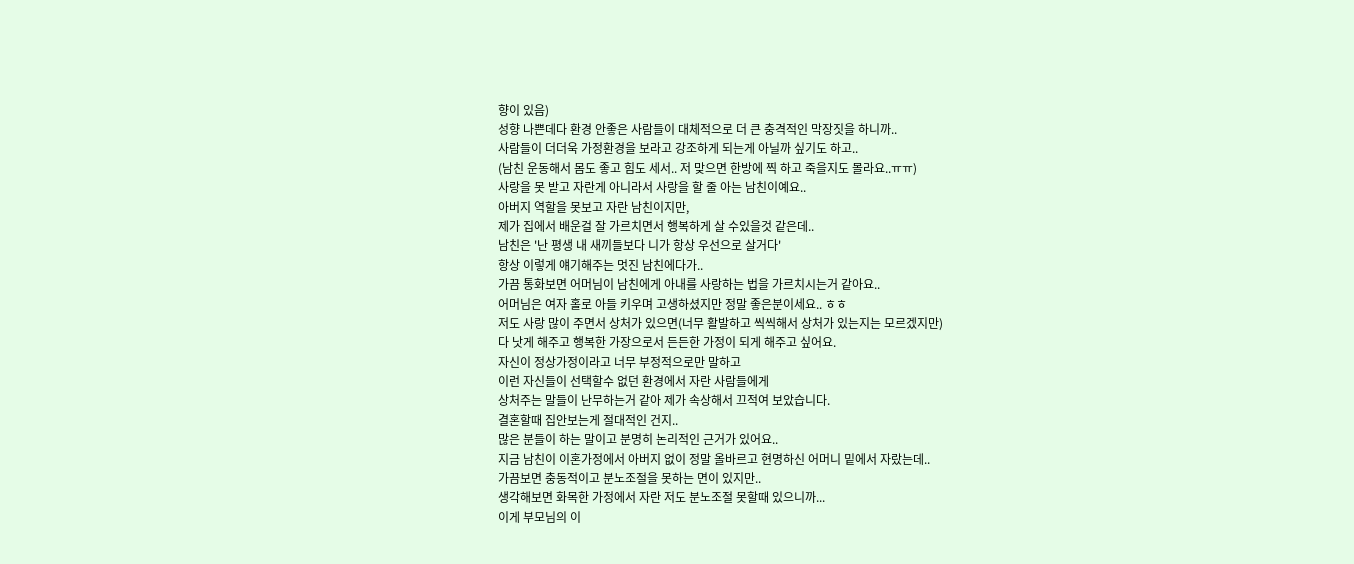향이 있음)
성향 나쁜데다 환경 안좋은 사람들이 대체적으로 더 큰 충격적인 막장짓을 하니까..
사람들이 더더욱 가정환경을 보라고 강조하게 되는게 아닐까 싶기도 하고..
(남친 운동해서 몸도 좋고 힘도 세서.. 저 맞으면 한방에 찍 하고 죽을지도 몰라요..ㅠㅠ)
사랑을 못 받고 자란게 아니라서 사랑을 할 줄 아는 남친이예요..
아버지 역할을 못보고 자란 남친이지만,
제가 집에서 배운걸 잘 가르치면서 행복하게 살 수있을것 같은데..
남친은 '난 평생 내 새끼들보다 니가 항상 우선으로 살거다'
항상 이렇게 얘기해주는 멋진 남친에다가..
가끔 통화보면 어머님이 남친에게 아내를 사랑하는 법을 가르치시는거 같아요..
어머님은 여자 홀로 아들 키우며 고생하셨지만 정말 좋은분이세요.. ㅎㅎ
저도 사랑 많이 주면서 상처가 있으면(너무 활발하고 씩씩해서 상처가 있는지는 모르겠지만)
다 낫게 해주고 행복한 가장으로서 든든한 가정이 되게 해주고 싶어요.
자신이 정상가정이라고 너무 부정적으로만 말하고
이런 자신들이 선택할수 없던 환경에서 자란 사람들에게
상처주는 말들이 난무하는거 같아 제가 속상해서 끄적여 보았습니다.
결혼할때 집안보는게 절대적인 건지..
많은 분들이 하는 말이고 분명히 논리적인 근거가 있어요..
지금 남친이 이혼가정에서 아버지 없이 정말 올바르고 현명하신 어머니 밑에서 자랐는데..
가끔보면 충동적이고 분노조절을 못하는 면이 있지만..
생각해보면 화목한 가정에서 자란 저도 분노조절 못할때 있으니까...
이게 부모님의 이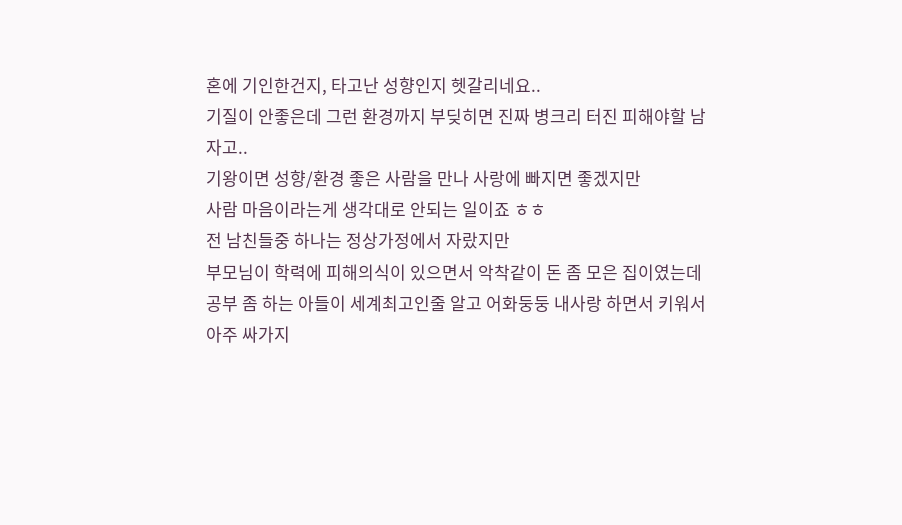혼에 기인한건지, 타고난 성향인지 헷갈리네요..
기질이 안좋은데 그런 환경까지 부딪히면 진짜 병크리 터진 피해야할 남자고..
기왕이면 성향/환경 좋은 사람을 만나 사랑에 빠지면 좋겠지만
사람 마음이라는게 생각대로 안되는 일이죠 ㅎㅎ
전 남친들중 하나는 정상가정에서 자랐지만
부모님이 학력에 피해의식이 있으면서 악착같이 돈 좀 모은 집이였는데
공부 좀 하는 아들이 세계최고인줄 알고 어화둥둥 내사랑 하면서 키워서
아주 싸가지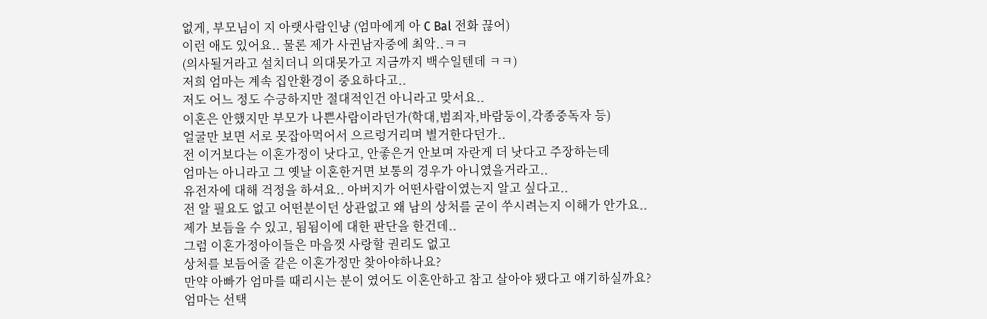없게, 부모님이 지 아랫사람인냥 (엄마에게 아 C Bal 전화 끊어)
이런 애도 있어요.. 물론 제가 사귄남자중에 최악..ㅋㅋ
(의사될거라고 설치더니 의대못가고 지금까지 백수일텐데 ㅋㅋ)
저희 엄마는 계속 집안환경이 중요하다고..
저도 어느 정도 수긍하지만 절대적인건 아니라고 맞서요..
이혼은 안했지만 부모가 나쁜사람이라던가(학대,범죄자,바람둥이,각종중독자 등)
얼굴만 보면 서로 못잡아먹어서 으르렁거리며 별거한다던가..
전 이거보다는 이혼가정이 낫다고, 안좋은거 안보며 자란게 더 낫다고 주장하는데
엄마는 아니라고 그 옛날 이혼한거면 보통의 경우가 아니였을거라고..
유전자에 대해 걱정을 하셔요.. 아버지가 어떤사람이였는지 알고 싶다고..
전 알 필요도 없고 어떤분이던 상관없고 왜 남의 상처를 굳이 쑤시려는지 이해가 안가요..
제가 보듬을 수 있고, 됨됨이에 대한 판단을 한건데..
그럼 이혼가정아이들은 마음껏 사랑할 권리도 없고
상처를 보듬어줄 같은 이혼가정만 찾아야하나요?
만약 아빠가 엄마를 때리시는 분이 였어도 이혼안하고 참고 살아야 됐다고 얘기하실까요?
엄마는 선택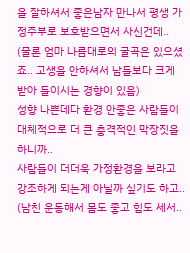을 잘하셔서 좋은남자 만나서 평생 가정주부로 보호받으면서 사신건데..
(물론 엄마 나름대로의 굴곡은 있으셨죠.. 고생을 안하셔서 남들보다 크게 받아 들이시는 경향이 있음)
성향 나쁜데다 환경 안좋은 사람들이 대체적으로 더 큰 충격적인 막장짓을 하니까..
사람들이 더더욱 가정환경을 보라고 강조하게 되는게 아닐까 싶기도 하고..
(남친 운동해서 몸도 좋고 힘도 세서..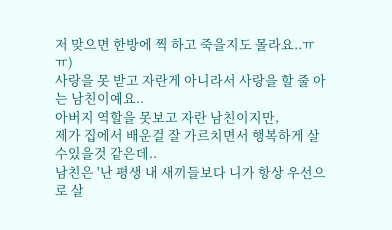저 맞으면 한방에 찍 하고 죽을지도 몰라요..ㅠㅠ)
사랑을 못 받고 자란게 아니라서 사랑을 할 줄 아는 남친이예요..
아버지 역할을 못보고 자란 남친이지만,
제가 집에서 배운걸 잘 가르치면서 행복하게 살 수있을것 같은데..
남친은 '난 평생 내 새끼들보다 니가 항상 우선으로 살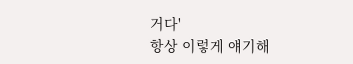거다'
항상 이렇게 얘기해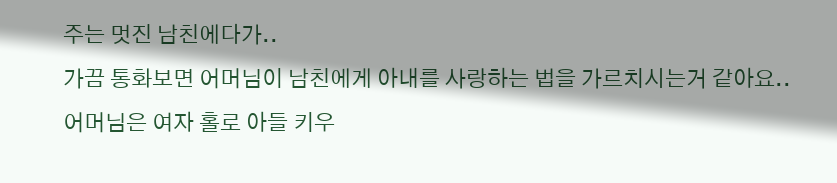주는 멋진 남친에다가..
가끔 통화보면 어머님이 남친에게 아내를 사랑하는 법을 가르치시는거 같아요..
어머님은 여자 홀로 아들 키우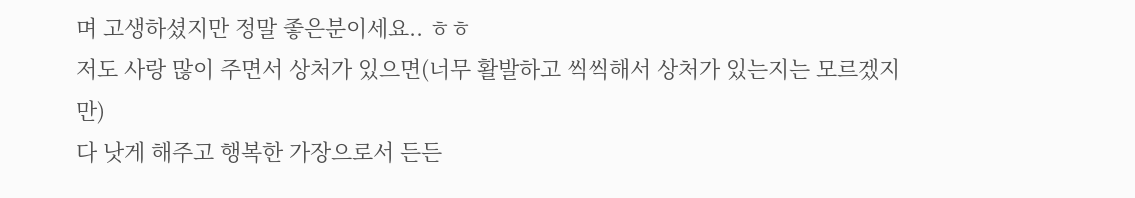며 고생하셨지만 정말 좋은분이세요.. ㅎㅎ
저도 사랑 많이 주면서 상처가 있으면(너무 활발하고 씩씩해서 상처가 있는지는 모르겠지만)
다 낫게 해주고 행복한 가장으로서 든든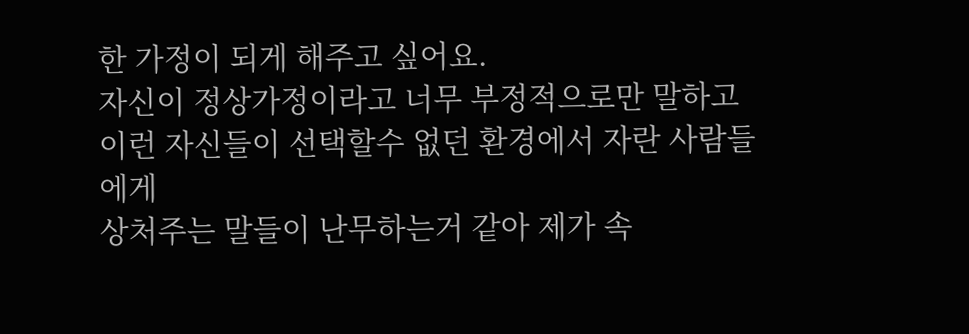한 가정이 되게 해주고 싶어요.
자신이 정상가정이라고 너무 부정적으로만 말하고
이런 자신들이 선택할수 없던 환경에서 자란 사람들에게
상처주는 말들이 난무하는거 같아 제가 속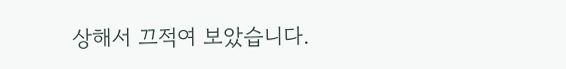상해서 끄적여 보았습니다.